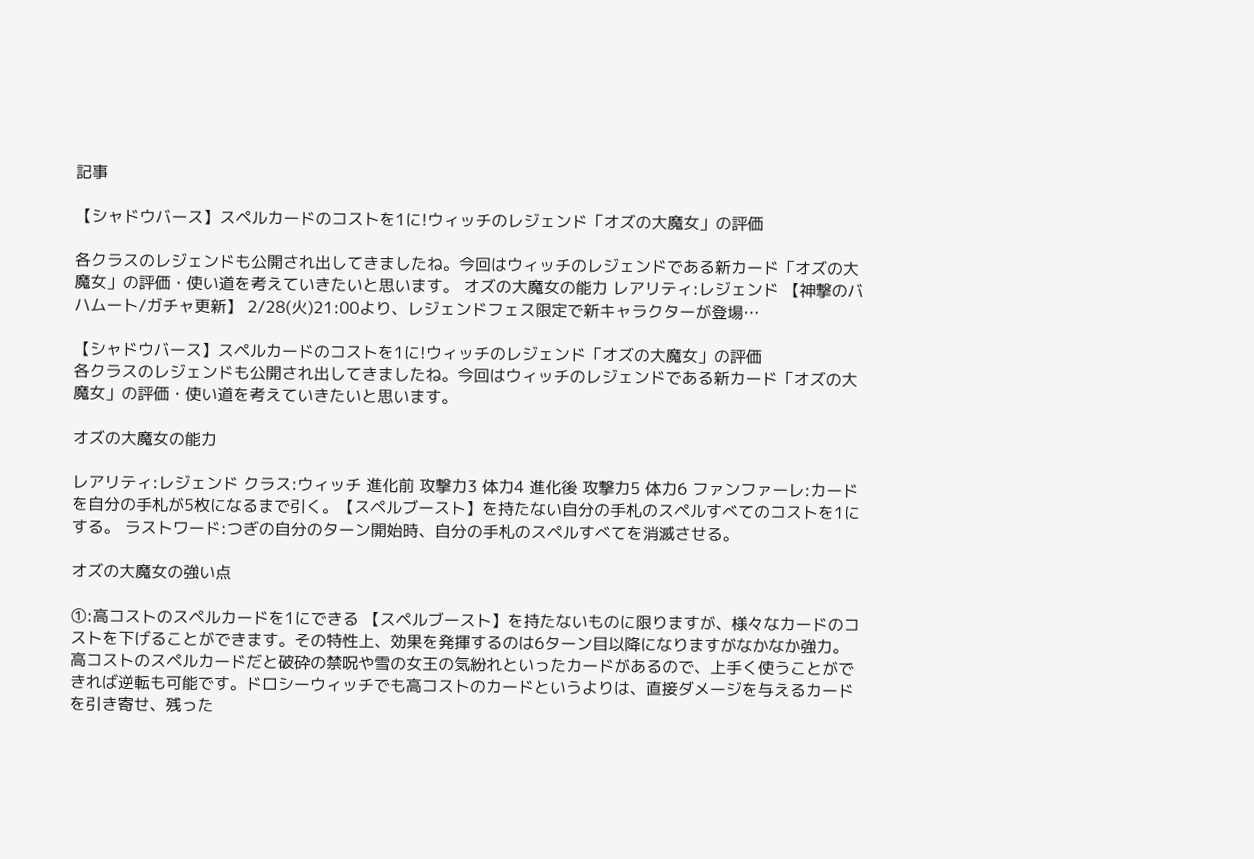記事

【シャドウバース】スペルカードのコストを1に!ウィッチのレジェンド「オズの大魔女」の評価

各クラスのレジェンドも公開され出してきましたね。今回はウィッチのレジェンドである新カード「オズの大魔女」の評価・使い道を考えていきたいと思います。 オズの大魔女の能力 レアリティ:レジェンド 【神撃のバハムート/ガチャ更新】 2/28(火)21:00より、レジェンドフェス限定で新キャラクターが登場…

【シャドウバース】スペルカードのコストを1に!ウィッチのレジェンド「オズの大魔女」の評価
各クラスのレジェンドも公開され出してきましたね。今回はウィッチのレジェンドである新カード「オズの大魔女」の評価・使い道を考えていきたいと思います。

オズの大魔女の能力

レアリティ:レジェンド クラス:ウィッチ 進化前 攻撃力3 体力4 進化後 攻撃力5 体力6 ファンファーレ:カードを自分の手札が5枚になるまで引く。【スペルブースト】を持たない自分の手札のスペルすべてのコストを1にする。 ラストワード:つぎの自分のターン開始時、自分の手札のスペルすべてを消滅させる。

オズの大魔女の強い点

①:高コストのスペルカードを1にできる 【スペルブースト】を持たないものに限りますが、様々なカードのコストを下げることができます。その特性上、効果を発揮するのは6ターン目以降になりますがなかなか強力。 高コストのスペルカードだと破砕の禁呪や雪の女王の気紛れといったカードがあるので、上手く使うことができれば逆転も可能です。ドロシーウィッチでも高コストのカードというよりは、直接ダメージを与えるカードを引き寄せ、残った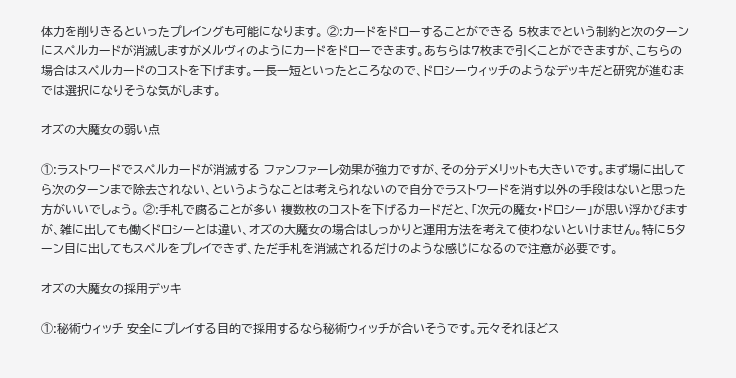体力を削りきるといったプレイングも可能になります。 ②:カードをドローすることができる 5枚までという制約と次のターンにスペルカードが消滅しますがメルヴィのようにカードをドローできます。あちらは7枚まで引くことができますが、こちらの場合はスペルカードのコストを下げます。一長一短といったところなので、ドロシーウィッチのようなデッキだと研究が進むまでは選択になりそうな気がします。

オズの大魔女の弱い点

①:ラストワードでスペルカードが消滅する ファンファーレ効果が強力ですが、その分デメリットも大きいです。まず場に出してら次のターンまで除去されない、というようなことは考えられないので自分でラストワードを消す以外の手段はないと思った方がいいでしょう。 ②:手札で腐ることが多い 複数枚のコストを下げるカードだと、「次元の魔女・ドロシー」が思い浮かびますが、雑に出しても働くドロシーとは違い、オズの大魔女の場合はしっかりと運用方法を考えて使わないといけません。特に5ターン目に出してもスペルをプレイできず、ただ手札を消滅されるだけのような感じになるので注意が必要です。

オズの大魔女の採用デッキ

①:秘術ウィッチ 安全にプレイする目的で採用するなら秘術ウィッチが合いそうです。元々それほどス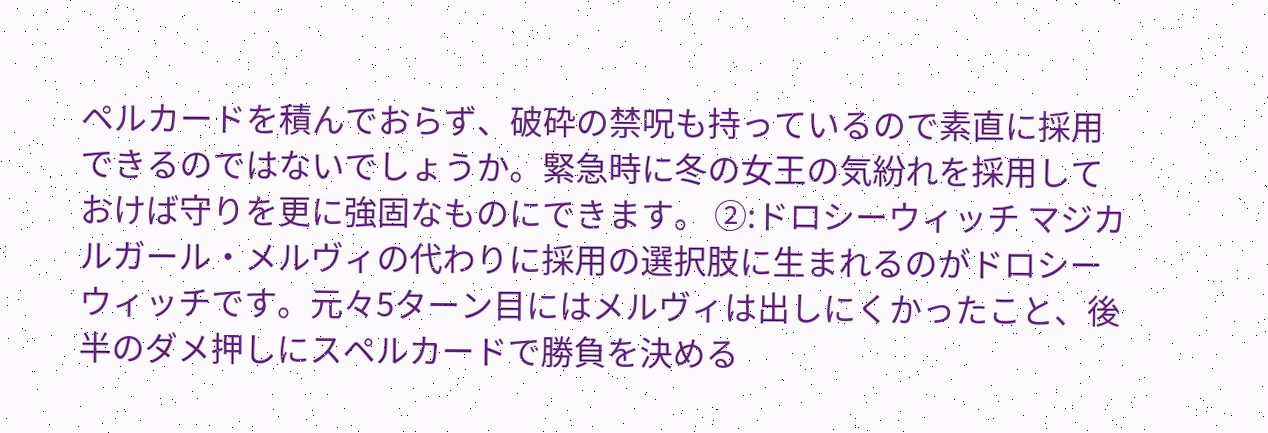ペルカードを積んでおらず、破砕の禁呪も持っているので素直に採用できるのではないでしょうか。緊急時に冬の女王の気紛れを採用しておけば守りを更に強固なものにできます。 ②:ドロシーウィッチ マジカルガール・メルヴィの代わりに採用の選択肢に生まれるのがドロシーウィッチです。元々5ターン目にはメルヴィは出しにくかったこと、後半のダメ押しにスペルカードで勝負を決める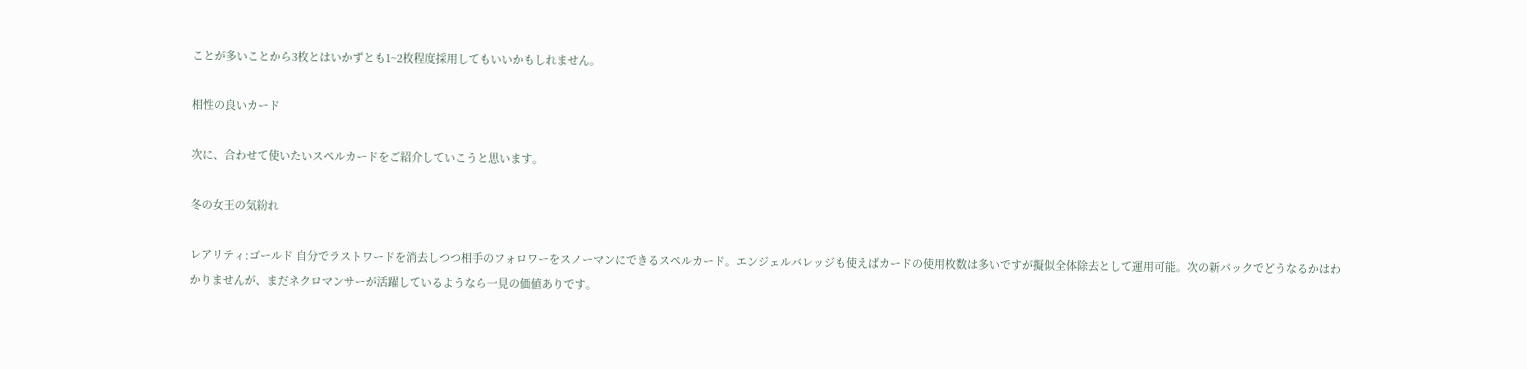ことが多いことから3枚とはいかずとも1~2枚程度採用してもいいかもしれません。

相性の良いカード

次に、合わせて使いたいスペルカードをご紹介していこうと思います。

冬の女王の気紛れ

レアリティ:ゴールド 自分でラストワードを消去しつつ相手のフォロワーをスノーマンにできるスペルカード。エンジェルバレッジも使えばカードの使用枚数は多いですが擬似全体除去として運用可能。次の新パックでどうなるかはわかりませんが、まだネクロマンサーが活躍しているようなら一見の価値ありです。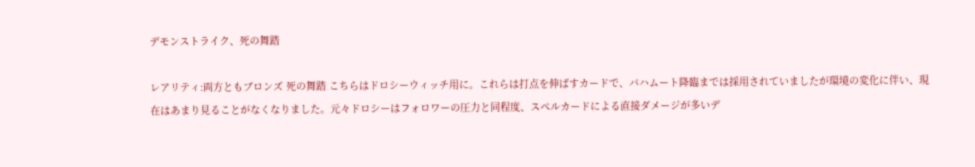デモンストライク、死の舞踏

レアリティ:両方ともブロンズ 死の舞踏 こちらはドロシーウィッチ用に。これらは打点を伸ばすカードで、バハムート降臨までは採用されていましたが環境の変化に伴い、現在はあまり見ることがなくなりました。元々ドロシーはフォロワーの圧力と同程度、スペルカードによる直接ダメージが多いデ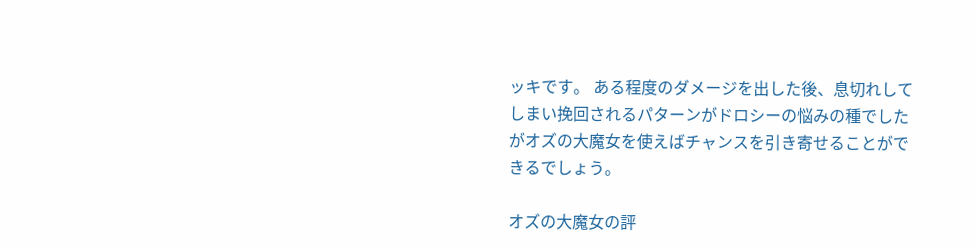ッキです。 ある程度のダメージを出した後、息切れしてしまい挽回されるパターンがドロシーの悩みの種でしたがオズの大魔女を使えばチャンスを引き寄せることができるでしょう。

オズの大魔女の評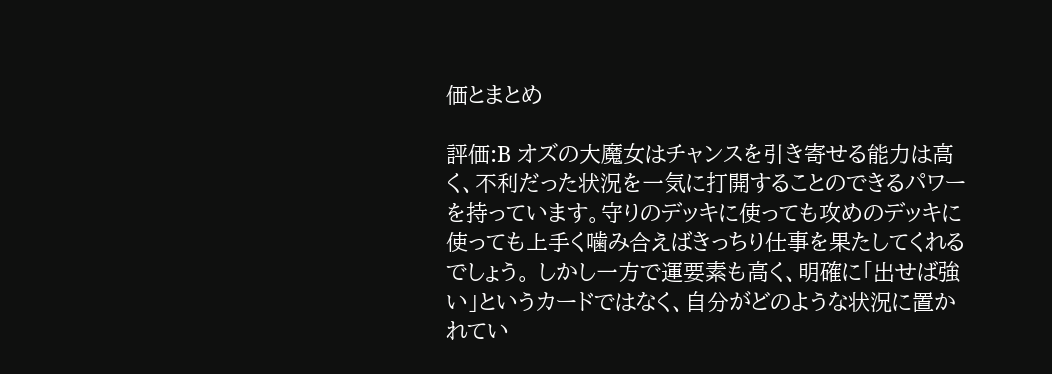価とまとめ

評価:B オズの大魔女はチャンスを引き寄せる能力は高く、不利だった状況を一気に打開することのできるパワーを持っています。守りのデッキに使っても攻めのデッキに使っても上手く噛み合えばきっちり仕事を果たしてくれるでしょう。 しかし一方で運要素も高く、明確に「出せば強い」というカードではなく、自分がどのような状況に置かれてい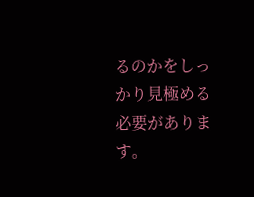るのかをしっかり見極める必要があります。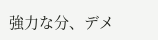強力な分、デメ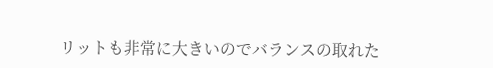リットも非常に大きいのでバランスの取れた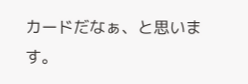カードだなぁ、と思います。